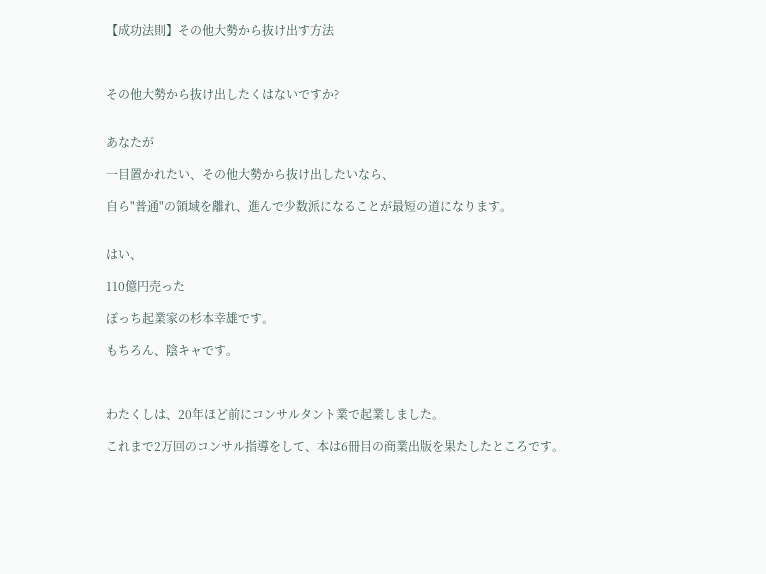【成功法則】その他大勢から抜け出す方法



その他大勢から抜け出したくはないですか?


あなたが

一目置かれたい、その他大勢から抜け出したいなら、

自ら"普通"の領域を離れ、進んで少数派になることが最短の道になります。


はい、

110億円売った

ぼっち起業家の杉本幸雄です。

もちろん、陰キャです。



わたくしは、20年ほど前にコンサルタント業で起業しました。

これまで2万回のコンサル指導をして、本は6冊目の商業出版を果たしたところです。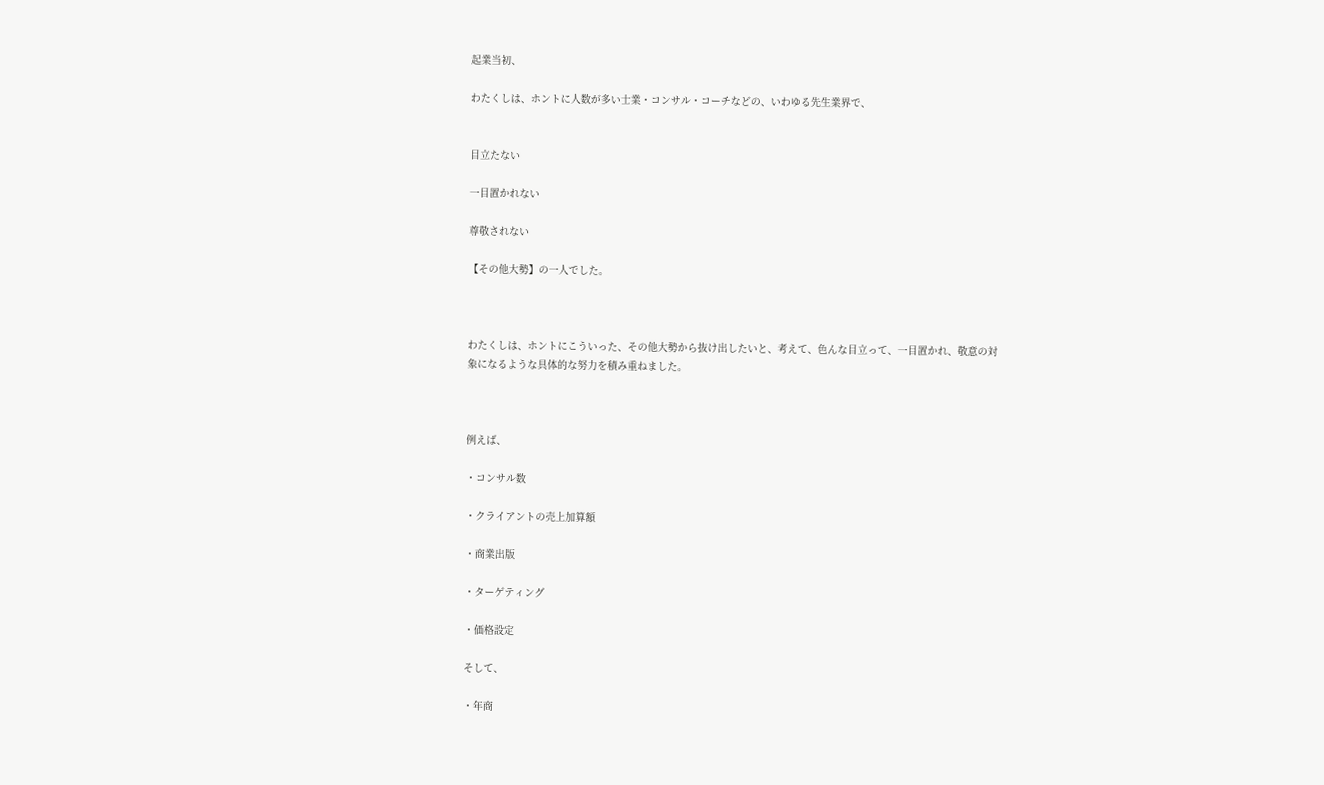起業当初、

わたくしは、ホントに人数が多い士業・コンサル・コーチなどの、いわゆる先生業界で、


目立たない

一目置かれない

尊敬されない

【その他大勢】の一人でした。



わたくしは、ホントにこういった、その他大勢から抜け出したいと、考えて、色んな目立って、一目置かれ、敬意の対象になるような具体的な努力を積み重ねました。



例えば、

・コンサル数

・クライアントの売上加算額

・商業出版

・ターゲティング

・価格設定

そして、

・年商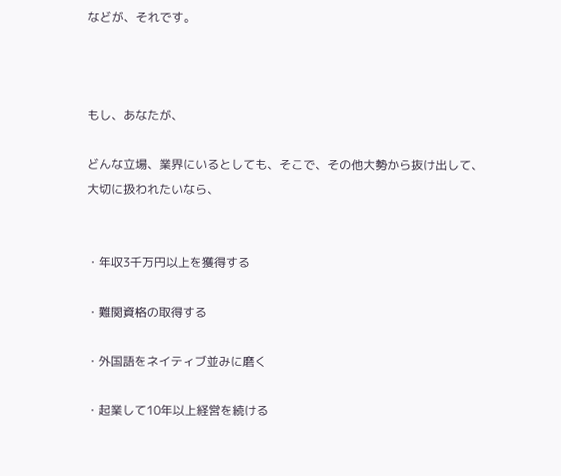などが、それです。



もし、あなたが、

どんな立場、業界にいるとしても、そこで、その他大勢から抜け出して、大切に扱われたいなら、


・年収3千万円以上を獲得する

・難関資格の取得する

・外国語をネイティブ並みに磨く

・起業して10年以上経営を続ける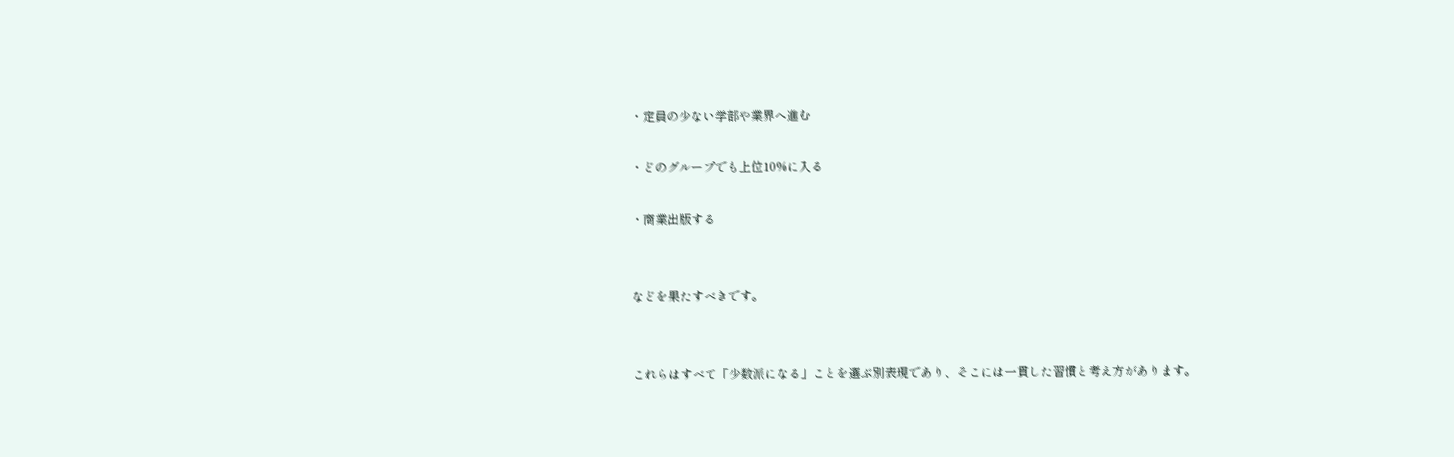・定員の少ない学部や業界へ進む

・どのグループでも上位10%に入る

・商業出版する


などを果たすべきです。


これらはすべて「少数派になる」ことを選ぶ別表現であり、そこには一貫した習慣と考え方があります。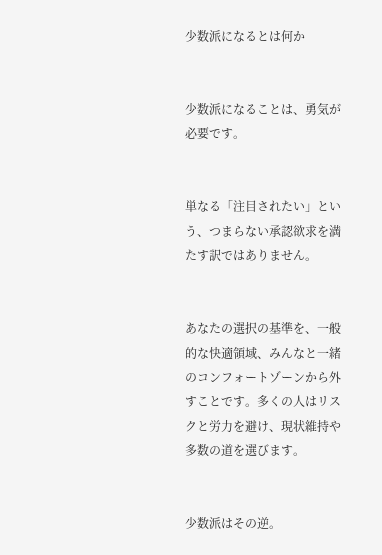少数派になるとは何か


少数派になることは、勇気が必要です。


単なる「注目されたい」という、つまらない承認欲求を満たす訳ではありません。


あなたの選択の基準を、一般的な快適領域、みんなと一緒のコンフォートゾーンから外すことです。多くの人はリスクと労力を避け、現状維持や多数の道を選びます。


少数派はその逆。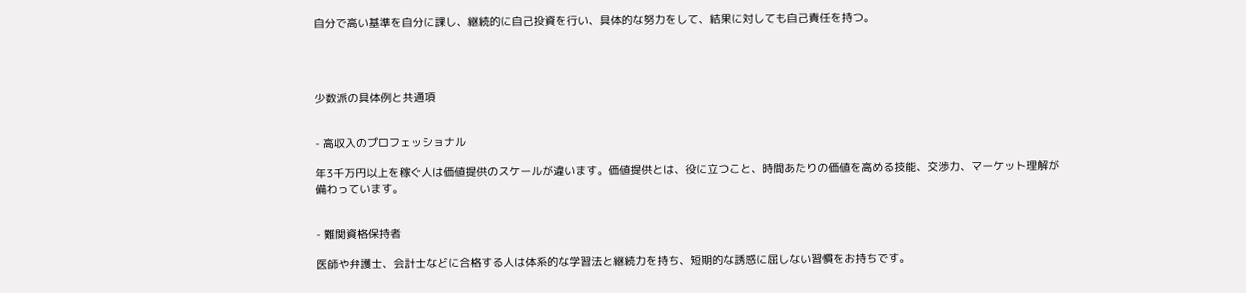自分で高い基準を自分に課し、継続的に自己投資を行い、具体的な努力をして、結果に対しても自己責任を持つ。




少数派の具体例と共通項


- 高収入のプロフェッショナル

年3千万円以上を稼ぐ人は価値提供のスケールが違います。価値提供とは、役に立つこと、時間あたりの価値を高める技能、交渉力、マーケット理解が備わっています。


- 難関資格保持者

医師や弁護士、会計士などに合格する人は体系的な学習法と継続力を持ち、短期的な誘惑に屈しない習慣をお持ちです。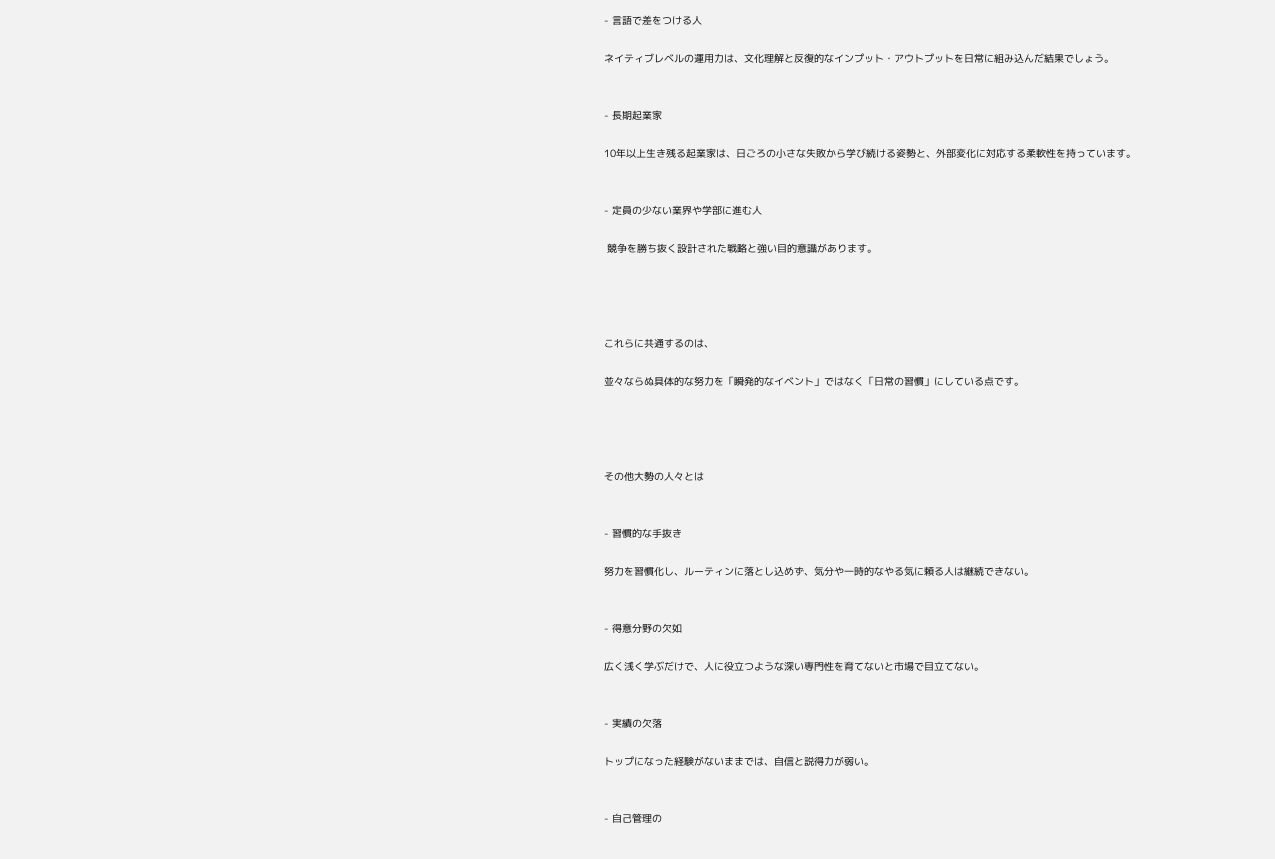- 言語で差をつける人

ネイティブレベルの運用力は、文化理解と反復的なインプット・アウトプットを日常に組み込んだ結果でしょう。


- 長期起業家

10年以上生き残る起業家は、日ごろの小さな失敗から学び続ける姿勢と、外部変化に対応する柔軟性を持っています。


- 定員の少ない業界や学部に進む人

 競争を勝ち抜く設計された戦略と強い目的意識があります。




これらに共通するのは、

並々ならぬ具体的な努力を「瞬発的なイベント」ではなく「日常の習慣」にしている点です。




その他大勢の人々とは


- 習慣的な手抜き

努力を習慣化し、ルーティンに落とし込めず、気分や一時的なやる気に頼る人は継続できない。


- 得意分野の欠如

広く浅く学ぶだけで、人に役立つような深い専門性を育てないと市場で目立てない。


- 実績の欠落

トップになった経験がないままでは、自信と説得力が弱い。


- 自己管理の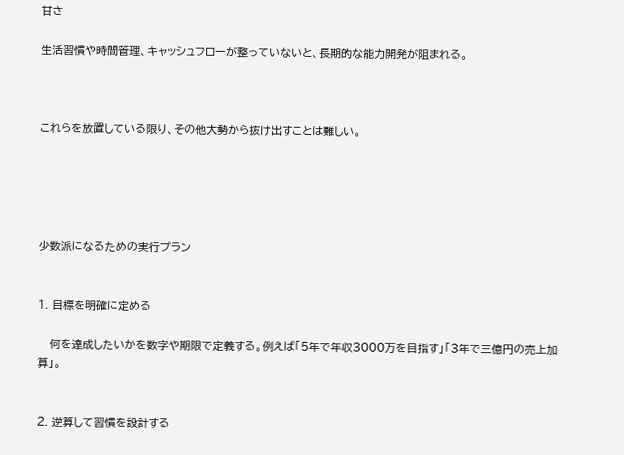甘さ

生活習慣や時間管理、キャッシュフローが整っていないと、長期的な能力開発が阻まれる。



これらを放置している限り、その他大勢から抜け出すことは難しい。





少数派になるための実行プラン


1. 目標を明確に定める

   何を達成したいかを数字や期限で定義する。例えば「5年で年収3000万を目指す」「3年で三億円の売上加算」。


2. 逆算して習慣を設計する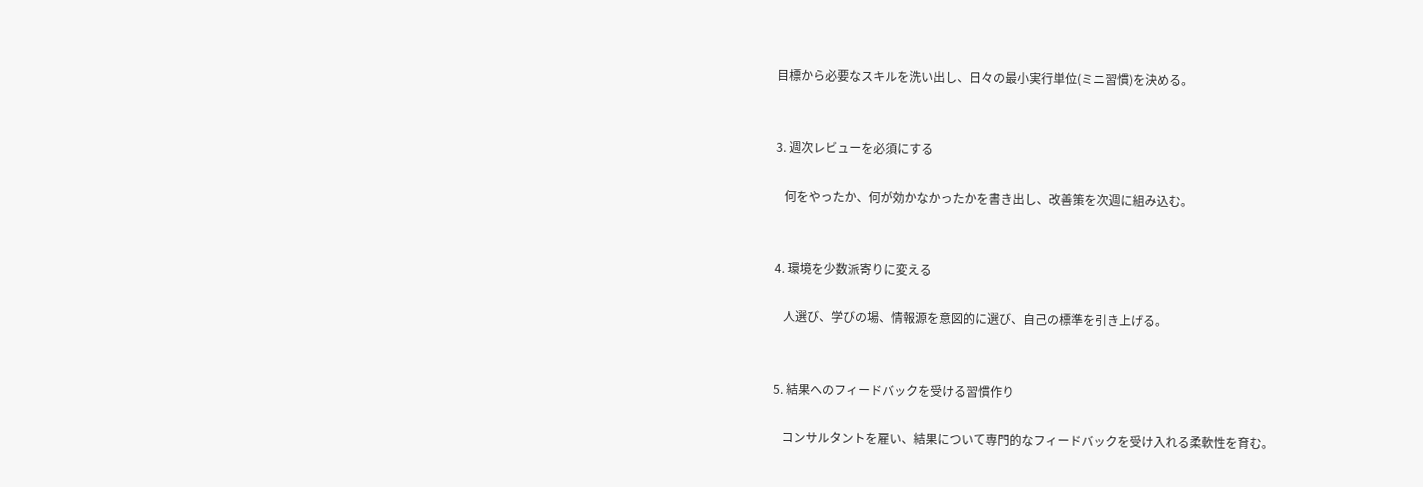目標から必要なスキルを洗い出し、日々の最小実行単位(ミニ習慣)を決める。


3. 週次レビューを必須にする

   何をやったか、何が効かなかったかを書き出し、改善策を次週に組み込む。


4. 環境を少数派寄りに変える

   人選び、学びの場、情報源を意図的に選び、自己の標準を引き上げる。


5. 結果へのフィードバックを受ける習慣作り

   コンサルタントを雇い、結果について専門的なフィードバックを受け入れる柔軟性を育む。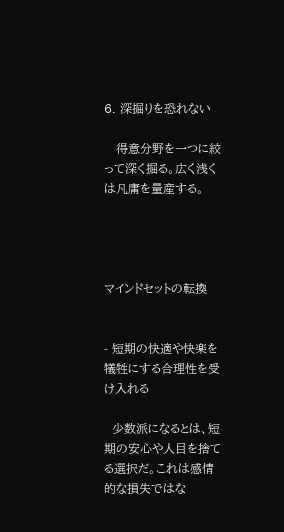6. 深掘りを恐れない

   得意分野を一つに絞って深く掘る。広く浅くは凡庸を量産する。




マインドセットの転換


- 短期の快適や快楽を犠牲にする合理性を受け入れる

  少数派になるとは、短期の安心や人目を捨てる選択だ。これは感情的な損失ではな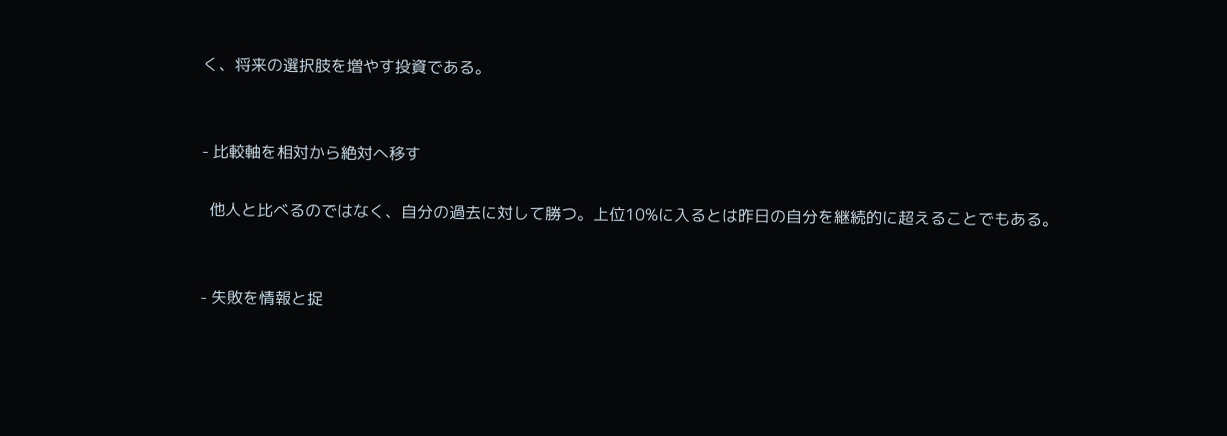く、将来の選択肢を増やす投資である。


- 比較軸を相対から絶対へ移す

  他人と比べるのではなく、自分の過去に対して勝つ。上位10%に入るとは昨日の自分を継続的に超えることでもある。


- 失敗を情報と捉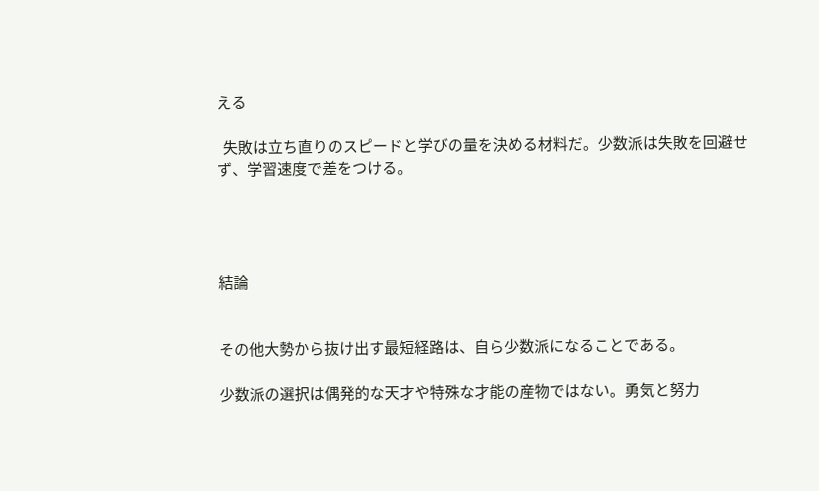える

  失敗は立ち直りのスピードと学びの量を決める材料だ。少数派は失敗を回避せず、学習速度で差をつける。




結論


その他大勢から抜け出す最短経路は、自ら少数派になることである。

少数派の選択は偶発的な天才や特殊な才能の産物ではない。勇気と努力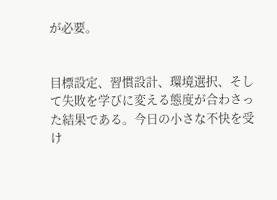が必要。


目標設定、習慣設計、環境選択、そして失敗を学びに変える態度が合わさった結果である。今日の小さな不快を受け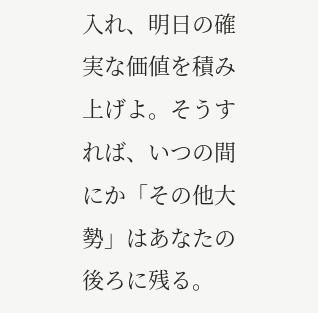入れ、明日の確実な価値を積み上げよ。そうすれば、いつの間にか「その他大勢」はあなたの後ろに残る。